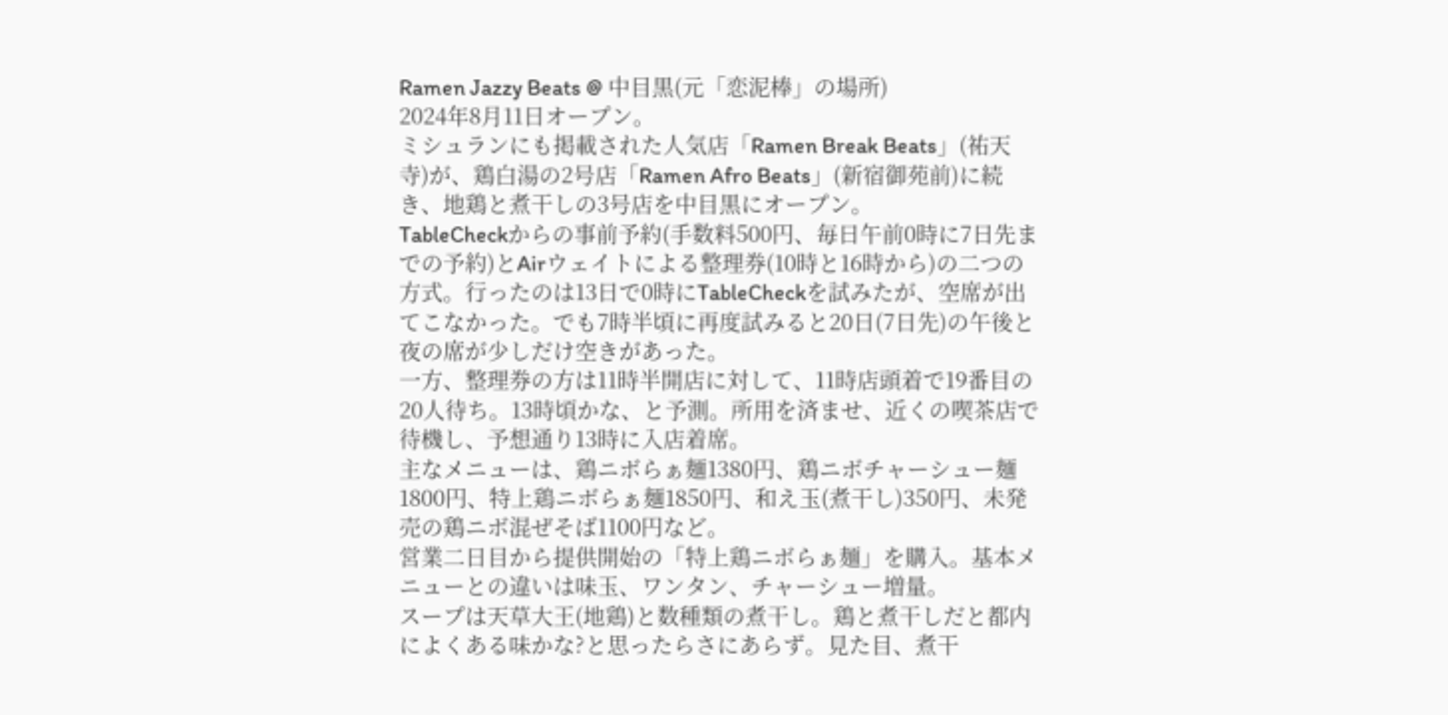Ramen Jazzy Beats @ 中目黒(元「恋泥棒」の場所)
2024年8月11日オープン。
ミシュランにも掲載された人気店「Ramen Break Beats」(祐天寺)が、鶏白湯の2号店「Ramen Afro Beats」(新宿御苑前)に続き、地鶏と煮干しの3号店を中目黒にオープン。
TableCheckからの事前予約(手数料500円、毎日午前0時に7日先までの予約)とAirウェイトによる整理券(10時と16時から)の二つの方式。行ったのは13日で0時にTableCheckを試みたが、空席が出てこなかった。でも7時半頃に再度試みると20日(7日先)の午後と夜の席が少しだけ空きがあった。
一方、整理券の方は11時半開店に対して、11時店頭着で19番目の20人待ち。13時頃かな、と予測。所用を済ませ、近くの喫茶店で待機し、予想通り13時に入店着席。
主なメニューは、鶏ニボらぁ麺1380円、鶏ニボチャーシュー麺1800円、特上鶏ニボらぁ麺1850円、和え玉(煮干し)350円、未発売の鶏ニボ混ぜそば1100円など。
営業二日目から提供開始の「特上鶏ニボらぁ麺」を購入。基本メニューとの違いは味玉、ワンタン、チャーシュー増量。
スープは天草大王(地鶏)と数種類の煮干し。鶏と煮干しだと都内によくある味かな?と思ったらさにあらず。見た目、煮干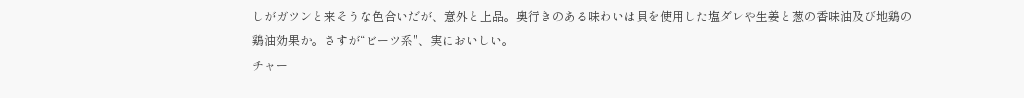しがガツンと来そうな色合いだが、意外と上品。奥行きのある味わいは貝を使用した塩ダレや生姜と葱の香味油及び地鶏の鶏油効果か。さすが“ビーツ系"、実においしい。
チャー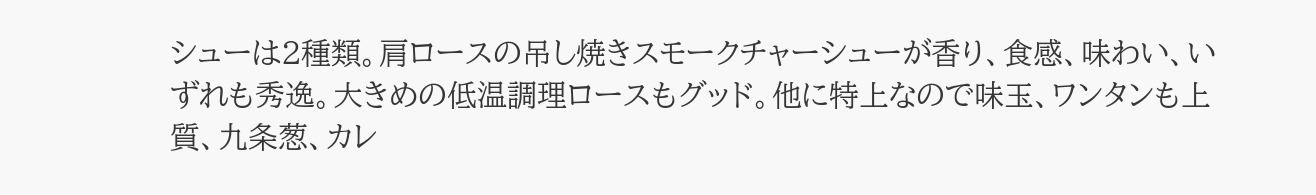シューは2種類。肩ロースの吊し焼きスモークチャーシューが香り、食感、味わい、いずれも秀逸。大きめの低温調理ロースもグッド。他に特上なので味玉、ワンタンも上質、九条葱、カレ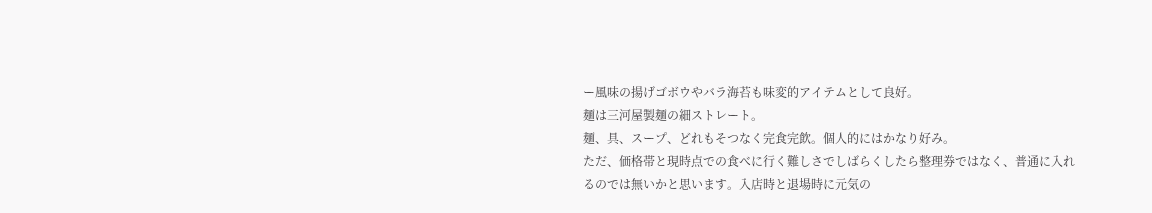ー風味の揚げゴボウやバラ海苔も味変的アイテムとして良好。
麺は三河屋製麺の細ストレート。
麺、具、スープ、どれもそつなく完食完飲。個人的にはかなり好み。
ただ、価格帯と現時点での食べに行く難しさでしばらくしたら整理券ではなく、普通に入れるのでは無いかと思います。入店時と退場時に元気の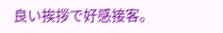良い挨拶で好感接客。